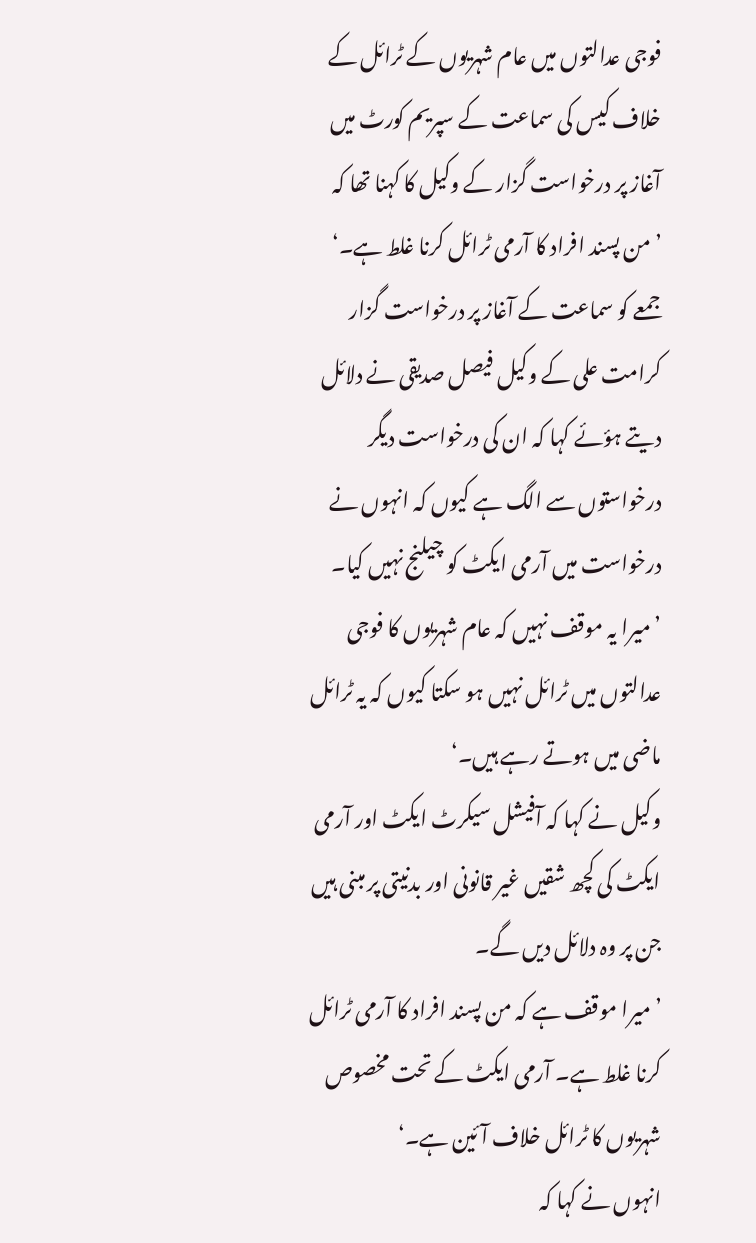فوجی عدالتوں میں عام شہریوں کے ٹرائل کے خلاف کیس کی سماعت کے سپریم کورٹ میں آغاز پر درخواست گزار کے وکیل کا کہنا تھا کہ ’من پسند افراد کا آرمی ٹرائل کرنا غلط ہے۔‘
جمعے کو سماعت کے آغاز پر درخواست گزار کرامت علی کے وکیل فیصل صدیقی نے دلائل دیتے ہؤئے کہا کہ ان کی درخواست دیگر درخواستوں سے الگ ہے کیوں کہ انہوں نے درخواست میں آرمی ایکٹ کو چیلنج نہیں کیا۔
’میرا یہ موقف نہیں کہ عام شہریوں کا فوجی عدالتوں میں ٹرائل نہیں ہو سکتا کیوں کہ یہ ٹرائل ماضی میں ہوتے رہے ہیں۔‘
وکیل نے کہا کہ آفیشل سیکرٹ ایکٹ اور آرمی ایکٹ کی کچھ شقیں غیر قانونی اور بدنیتی پر مبنی ہیں جن پر وہ دلائل دیں گے۔
’میرا موقف ہے کہ من پسند افراد کا آرمی ٹرائل کرنا غلط ہے۔ آرمی ایکٹ کے تحت مخصوص شہریوں کا ٹرائل خلاف آئین ہے۔‘
انہوں نے کہا کہ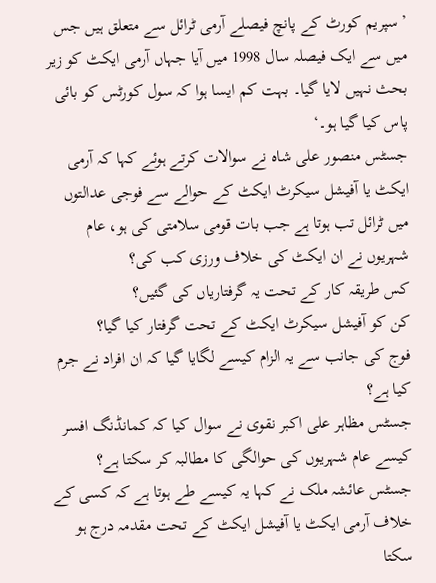’سپریم کورٹ کے پانچ فیصلے آرمی ٹرائل سے متعلق ہیں جس میں سے ایک فیصلہ سال 1998 میں آیا جہاں آرمی ایکٹ کو زیر بحث نہیں لایا گیا۔ بہت کم ایسا ہوا کہ سول کورٹس کو بائی پاس کیا گیا ہو۔‘
جسٹس منصور علی شاہ نے سوالات کرتے ہوئے کہا کہ آرمی ایکٹ یا آفیشل سیکرٹ ایکٹ کے حوالے سے فوجی عدالتوں میں ٹرائل تب ہوتا ہے جب بات قومی سلامتی کی ہو، عام شہریوں نے ان ایکٹ کی خلاف ورزی کب کی؟
کس طریقہ کار کے تحت یہ گرفتاریاں کی گئیں؟
کن کو آفیشل سیکرٹ ایکٹ کے تحت گرفتار کیا گیا؟
فوج کی جانب سے یہ الزام کیسے لگایا گیا کہ ان افراد نے جرم کیا ہے؟
جسٹس مظاہر علی اکبر نقوی نے سوال کیا کہ کمانڈنگ افسر کیسے عام شہریوں کی حوالگی کا مطالبہ کر سکتا ہے؟
جسٹس عائشہ ملک نے کہا یہ کیسے طے ہوتا ہے کہ کسی کے خلاف آرمی ایکٹ یا آفیشل ایکٹ کے تحت مقدمہ درج ہو سکتا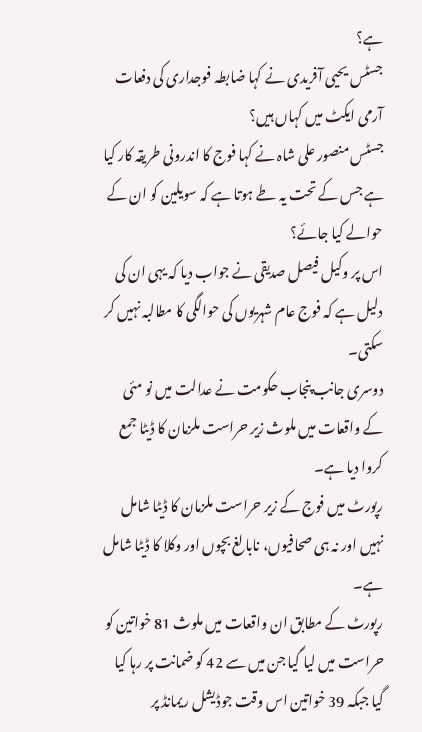ہے؟
جسٹس یحیی آفریدی نے کہا ضابطہ فوجداری کی دفعات آرمی ایکٹ میں کہاں ہیں؟
جسٹس منصور علی شاہ نے کہا فوج کا اندرونی طریقہ کار کیا ہے جس کے تحت یہ طے ہوتا ہے کہ سویلین کو ان کے حوالے کیا جائے؟
اس پر وکیل فیصل صدیقی نے جواب دیا کہ یہی ان کی دلیل ہے کہ فوج عام شہریوں کی حوالگی کا مطالبہ نہیں کر سکتی۔
دوسری جانب پنجاب حکومت نے عدالت میں نو مئی کے واقعات میں ملوث زیر حراست ملزمان کا ڈیٹا جمع کروا دیا ہے۔
رپورٹ میں فوج کے زیر حراست ملزمان کا ڈیٹا شامل نہیں اور نہ ہی صحافیوں، نابالغ بچوں اور وکلا کا ڈیٹا شامل ہے۔
رپورٹ کے مطابق ان واقعات میں ملوث 81 خواتین کو حراست میں لیا گیا جن میں سے 42 کو ضمانت پر رہا کیا گیا جبکہ 39 خواتین اس وقت جوڈیشل ریمانڈ پر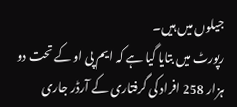جیلوں میں ہیں۔
رپورٹ میں بتایا گیا ہے کہ ایم پی او کے تحت دو ہزار 258 افراد کی گرفتاری کے آرڈر جاری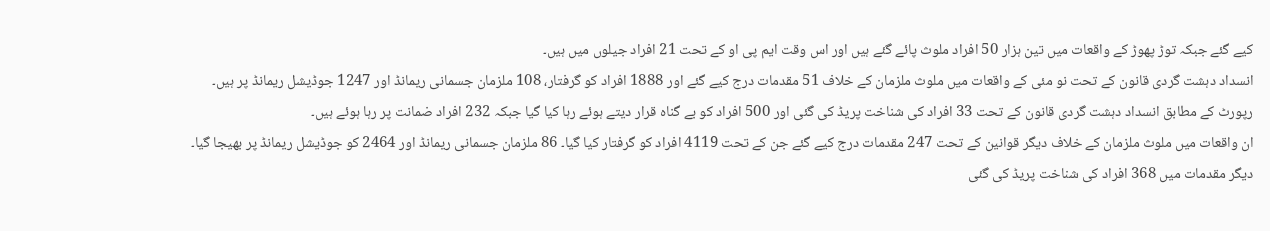کیے گئے جبکہ توڑ پھوڑ کے واقعات میں تین ہزار 50 افراد ملوث پائے گئے ہیں اور اس وقت ایم پی او کے تحت 21 افراد جیلوں میں ہیں۔
انسداد دہشت گردی قانون کے تحت نو مئی کے واقعات میں ملوث ملزمان کے خلاف 51 مقدمات درج کیے گئے اور 1888 افراد کو گرفتار، 108 ملزمان جسمانی ریمانڈ اور 1247 جوڈیشل ریمانڈ پر ہیں۔
رپورٹ کے مطابق انسداد دہشت گردی قانون کے تحت 33 افراد کی شناخت پریڈ کی گئی اور 500 افراد کو بے گناہ قرار دیتے ہوئے رہا کیا گیا جبکہ 232 افراد ضمانت پر رہا ہوئے ہیں۔
ان واقعات میں ملوث ملزمان کے خلاف دیگر قوانین کے تحت 247 مقدمات درج کیے گئے جن کے تحت 4119 افراد کو گرفتار کیا گیا۔ 86 ملزمان جسمانی ریمانڈ اور 2464 کو جوڈیشل ریمانڈ پر بھیجا گیا۔
دیگر مقدمات میں 368 افراد کی شناخت پریڈ کی گئی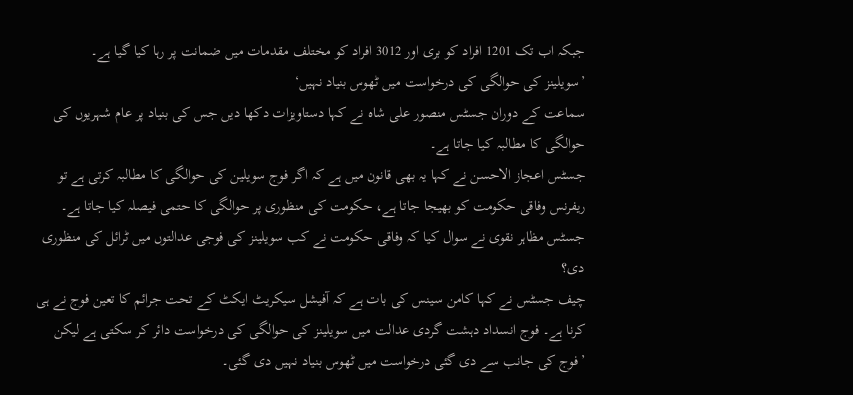جبکہ اب تک 1201 افراد کو بری اور 3012 افراد کو مختلف مقدمات میں ضمانت پر رہا کیا گیا ہے۔
’سویلینز کی حوالگی کی درخواست میں ٹھوس بنیاد نہیں‘
سماعت کے دوران جسٹس منصور علی شاہ نے کہا دستاویزات دکھا دیں جس کی بنیاد پر عام شہریوں کی حوالگی کا مطالبہ کیا جاتا ہے۔
جسٹس اعجاز الاحسن نے کہا یہ بھی قانون میں ہے کہ اگر فوج سویلین کی حوالگی کا مطالبہ کرتی ہے تو ریفرنس وفاقی حکومت کو بھیجا جاتا ہے، حکومت کی منظوری پر حوالگی کا حتمی فیصلہ کیا جاتا ہے۔
جسٹس مظاہر نقوی نے سوال کیا کہ وفاقی حکومت نے کب سویلینز کی فوجی عدالتوں میں ٹرائل کی منظوری دی؟
چیف جسٹس نے کہا کامن سینس کی بات ہے کہ آفیشل سیکریٹ ایکٹ کے تحت جرائم کا تعین فوج نے ہی کرنا ہے۔ فوج انسداد دہشت گردی عدالت میں سویلینز کی حوالگی کی درخواست دائر کر سکتی ہے لیکن ’فوج کی جانب سے دی گئی درخواست میں ٹھوس بنیاد نہیں دی گئی۔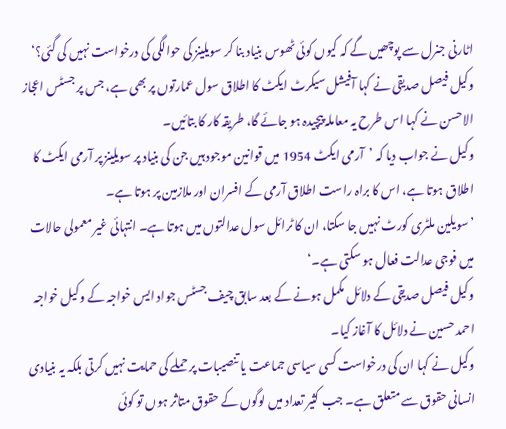اٹارنی جنرل سے پوچھیں گے کہ کیوں کوئی ٹھوس بنیاد بنا کر سویلینز کی حوالگی کی درخواست نہیں کی گئی؟‘
وکیل فیصل صدیقی نے کہا آفیشل سیکرٹ ایکٹ کا اطلاق سول عمارتوں پر بھی ہے، جس پر جسٹس اعجاز الاحسن نے کہا اس طرح یہ معاملہ پیچیدہ ہو جائے گا، طریقہ کار کا بتائیں۔
وکیل نے جواب دیا کہ ’آرمی ایکٹ 1954 میں قوانین موجود ہیں جن کی بنیاد پر سویلینز پر آرمی ایکٹ کا اطلاق ہوتا ہے، اس کا براہ راست اطلاق آرمی کے افسران اور ملازمین پر ہوتا ہے۔
’سویلین ملٹری کورٹ نہیں جا سکتا، ان کا ٹرائل سول عدالتوں میں ہوتا ہے۔ انتہائی غیر معمولی حالات میں فوجی عدالت فعال ہو سکتی ہے۔‘
وکیل فیصل صدیقی کے دلائل مکمل ہونے کے بعد سابق چیف جسٹس جواد ایس خواجہ کے وکیل خواجہ احمد حسین نے دلائل کا آغاز کیا۔
وکیل نے کہا ان کی درخواست کسی سیاسی جماعت یا تنصیبات پر حملے کی حمایت نہیں کرتی بلکہ یہ بنیادی انسانی حقوق سے متعلق ہے۔ جب کثیر تعداد میں لوگوں کے حقوق متاثر ہوں تو کوئی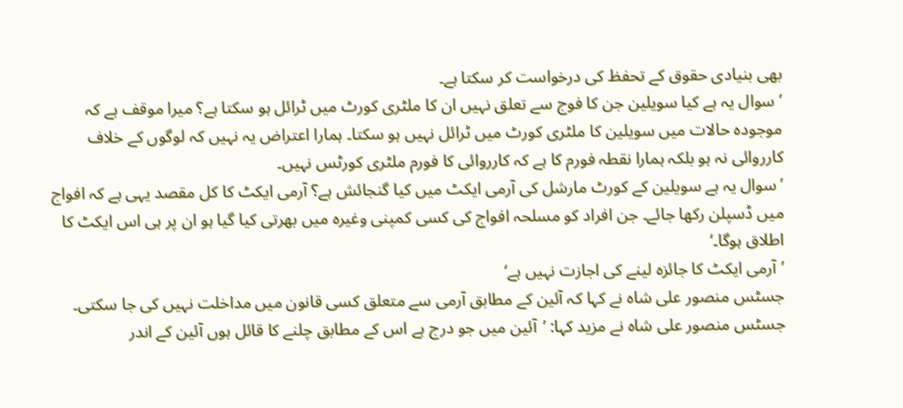بھی بنیادی حقوق کے تحفظ کی درخواست کر سکتا ہے۔
’سوال یہ ہے کیا سویلین جن کا فوج سے تعلق نہیں ان کا ملٹری کورٹ میں ٹرائل ہو سکتا ہے؟ میرا موقف ہے کہ موجودہ حالات میں سویلین کا ملٹری کورٹ میں ٹرائل نہیں ہو سکتا۔ ہمارا اعتراض یہ نہیں کہ لوگوں کے خلاف کارروائی نہ ہو بلکہ ہمارا نقطہ فورم کا ہے کہ کارروائی کا فورم ملٹری کورٹس نہیں۔
’سوال یہ ہے سویلین کے کورٹ مارشل کی آرمی ایکٹ میں کیا گنجائش ہے؟ آرمی ایکٹ کا کل مقصد یہی ہے کہ افواج میں ڈسپلن رکھا جائے۔ جن افراد کو مسلحہ افواج کی کسی کمپنی وغیرہ میں بھرتی کیا گیا ہو ان پر ہی اس ایکٹ کا اطلاق ہوگا۔‘
’آرمی ایکٹ کا جائزہ لینے کی اجازت نہیں ہے‘
جسٹس منصور علی شاہ نے کہا کہ آئین کے مطابق آرمی سے متعلق کسی قانون میں مداخلت نہیں کی جا سکتی۔
جسٹس منصور علی شاہ نے مزید کہا: ’آئین میں جو درج ہے اس کے مطابق چلنے کا قائل ہوں آئین کے اندر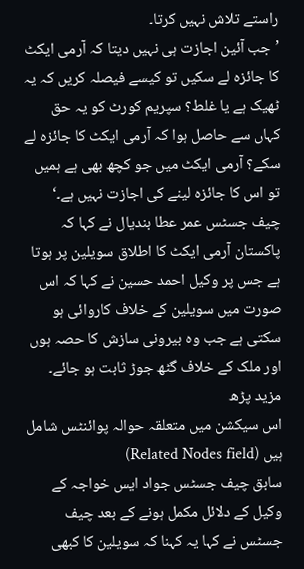راستے تلاش نہیں کرتا۔
’جب آئین اجازت ہی نہیں دیتا کہ آرمی ایکٹ کا جائزہ لے سکیں تو کیسے فیصلہ کریں کہ یہ ٹھیک ہے یا غلط؟ سپریم کورٹ کو یہ حق کہاں سے حاصل ہوا کہ آرمی ایکٹ کا جائزہ لے سکے؟ آرمی ایکٹ میں جو کچھ بھی ہے ہمیں تو اس کا جائزہ لینے کی اجازت نہیں ہے۔‘
چیف جسٹس عمر عطا بندیال نے کہا کہ پاکستان آرمی ایکٹ کا اطلاق سویلین پر ہوتا ہے جس پر وکیل احمد حسین نے کہا کہ اس صورت میں سویلین کے خلاف کاروائی ہو سکتی ہے جب وہ بیرونی سازش کا حصہ ہوں اور ملک کے خلاف گٹھ جوڑ ثابت ہو جائے۔
مزید پڑھ
اس سیکشن میں متعلقہ حوالہ پوائنٹس شامل ہیں (Related Nodes field)
سابق چیف جسٹس جواد ایس خواجہ کے وکیل کے دلائل مکمل ہونے کے بعد چیف جسٹس نے کہا یہ کہنا کہ سویلین کا کبھی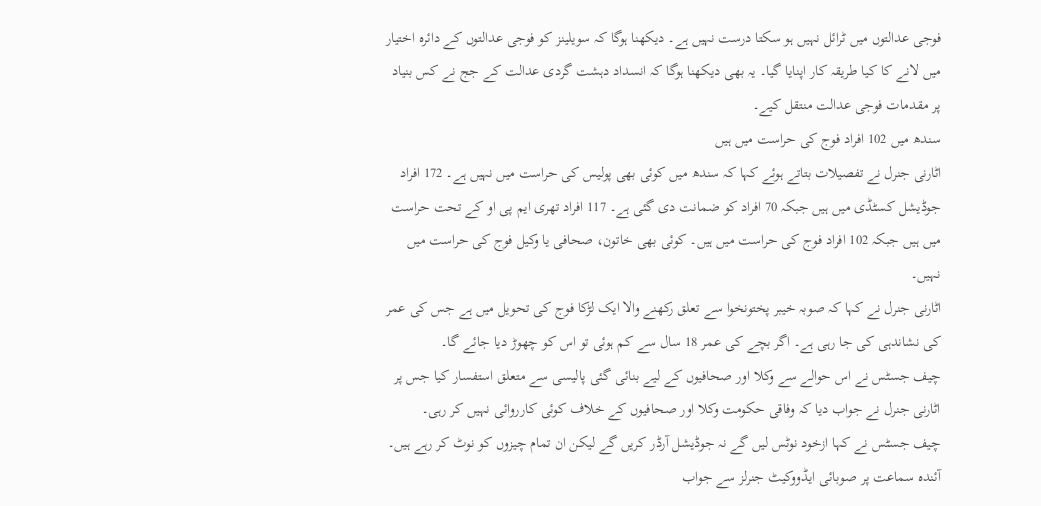فوجی عدالتوں میں ٹرائل نہیں ہو سکتا درست نہیں ہے۔ دیکھنا ہوگا کہ سویلینز کو فوجی عدالتوں کے دائرہ اختیار میں لانے کا کیا طریقہ کار اپنایا گیا۔ یہ بھی دیکھنا ہوگا کہ انسداد دہشت گردی عدالت کے جج نے کس بنیاد پر مقدمات فوجی عدالت منتقل کیے۔
سندھ میں 102 افراد فوج کی حراست میں ہیں
اٹارنی جنرل نے تفصیلات بتاتے ہوئے کہا کہ سندھ میں کوئی بھی پولیس کی حراست میں نہیں ہے۔ 172 افراد جوڈیشل کسٹڈی میں ہیں جبکہ 70 افراد کو ضمانت دی گئی ہے۔ 117 افراد تھری ایم پی او کے تحت حراست میں ہیں جبکہ 102 افراد فوج کی حراست میں ہیں۔ کوئی بھی خاتون، صحافی یا وکیل فوج کی حراست میں نہیں۔
اٹارنی جنرل نے کہا کہ صوبہ خیبر پختونخوا سے تعلق رکھنے والا ایک لڑکا فوج کی تحویل میں ہے جس کی عمر کی نشاندہی کی جا رہی ہے۔ اگر بچے کی عمر 18 سال سے کم ہوئی تو اس کو چھوڑ دیا جائے گا۔
چیف جسٹس نے اس حوالے سے وکلا اور صحافیوں کے لیے بنائی گئی پالیسی سے متعلق استفسار کیا جس پر اٹارنی جنرل نے جواب دیا کہ وفاقی حکومت وکلا اور صحافیوں کے خلاف کوئی کارروائی نہیں کر رہی۔
چیف جسٹس نے کہا ازخود نوٹس لیں گے نہ جوڈیشل آرڈر کریں گے لیکن ان تمام چیزوں کو نوٹ کر رہے ہیں۔ آئندہ سماعت پر صوبائی ایڈووکیٹ جنرلز سے جواب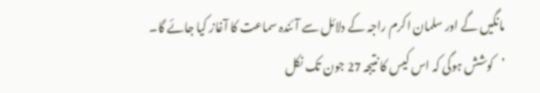مانگیں گے اور سلمان اکرم راجہ کے دلائل سے آئندہ سماعت کا آغاز کیا جائے گا۔ ’کوشش ہوگی کہ اس کیس کا نتیجہ 27 جون تک نکل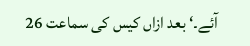آئے۔‘ بعد ازاں کیس کی سماعت 26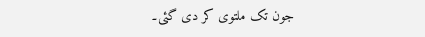جون تک ملتوی کر دی گئی۔